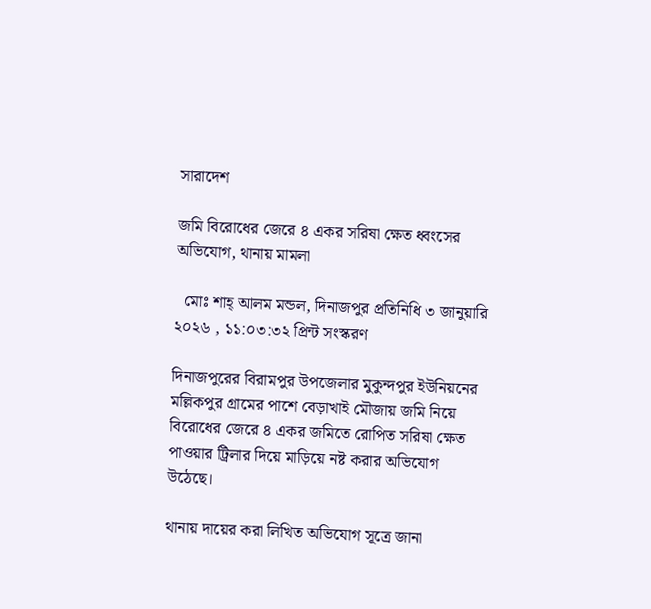সারাদেশ

জমি বিরোধের জেরে ৪ একর সরিষা ক্ষেত ধ্বংসের অভিযোগ, থানায় মামলা

  মোঃ শাহ্ আলম মন্ডল, দিনাজপুর প্রতিনিধি ৩ জানুয়ারি ২০২৬ , ১১:০৩:৩২ প্রিন্ট সংস্করণ

দিনাজপুরের বিরামপুর উপজেলার মুকুন্দপুর ইউনিয়নের মল্লিকপুর গ্রামের পাশে বেড়াখাই মৌজায় জমি নিয়ে বিরোধের জেরে ৪ একর জমিতে রোপিত সরিষা ক্ষেত পাওয়ার ট্রিলার দিয়ে মাড়িয়ে নষ্ট করার অভিযোগ উঠেছে।

থানায় দায়ের করা লিখিত অভিযোগ সূত্রে জানা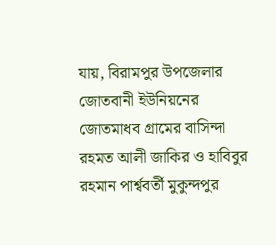যায়, বিরামপুর উপজেলার জোতবানী ইউনিয়নের জোতমাধব গ্রামের বাসিন্দা রহমত আলী জাকির ও হাবিবুর রহমান পার্শ্ববর্তী মুকুন্দপুর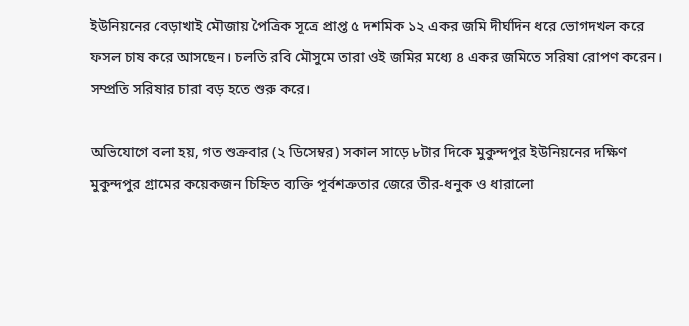ইউনিয়নের বেড়াখাই মৌজায় পৈত্রিক সূত্রে প্রাপ্ত ৫ দশমিক ১২ একর জমি দীর্ঘদিন ধরে ভোগদখল করে ফসল চাষ করে আসছেন। চলতি রবি মৌসুমে তারা ওই জমির মধ্যে ৪ একর জমিতে সরিষা রোপণ করেন। সম্প্রতি সরিষার চারা বড় হতে শুরু করে।

অভিযোগে বলা হয়, গত শুক্রবার (২ ডিসেম্বর) সকাল সাড়ে ৮টার দিকে মুকুন্দপুর ইউনিয়নের দক্ষিণ মুকুন্দপুর গ্রামের কয়েকজন চিহ্নিত ব্যক্তি পূর্বশত্রুতার জেরে তীর-ধনুক ও ধারালো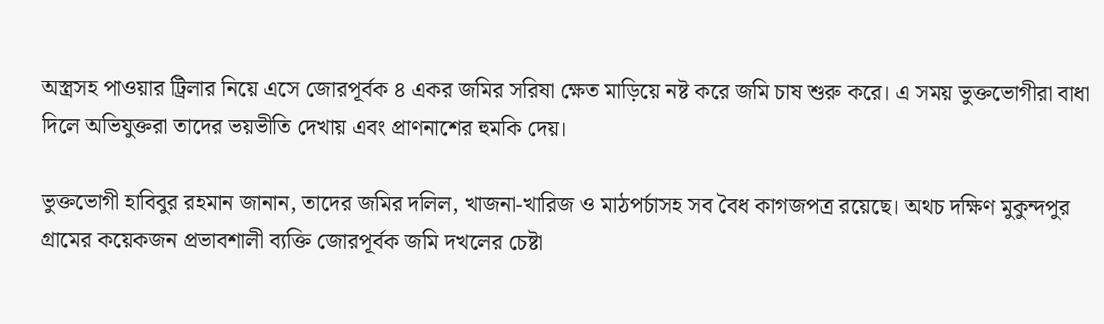অস্ত্রসহ পাওয়ার ট্রিলার নিয়ে এসে জোরপূর্বক ৪ একর জমির সরিষা ক্ষেত মাড়িয়ে নষ্ট করে জমি চাষ শুরু করে। এ সময় ভুক্তভোগীরা বাধা দিলে অভিযুক্তরা তাদের ভয়ভীতি দেখায় এবং প্রাণনাশের হুমকি দেয়।

ভুক্তভোগী হাবিবুর রহমান জানান, তাদের জমির দলিল, খাজনা-খারিজ ও মাঠপর্চাসহ সব বৈধ কাগজপত্র রয়েছে। অথচ দক্ষিণ মুকুন্দপুর গ্রামের কয়েকজন প্রভাবশালী ব্যক্তি জোরপূর্বক জমি দখলের চেষ্টা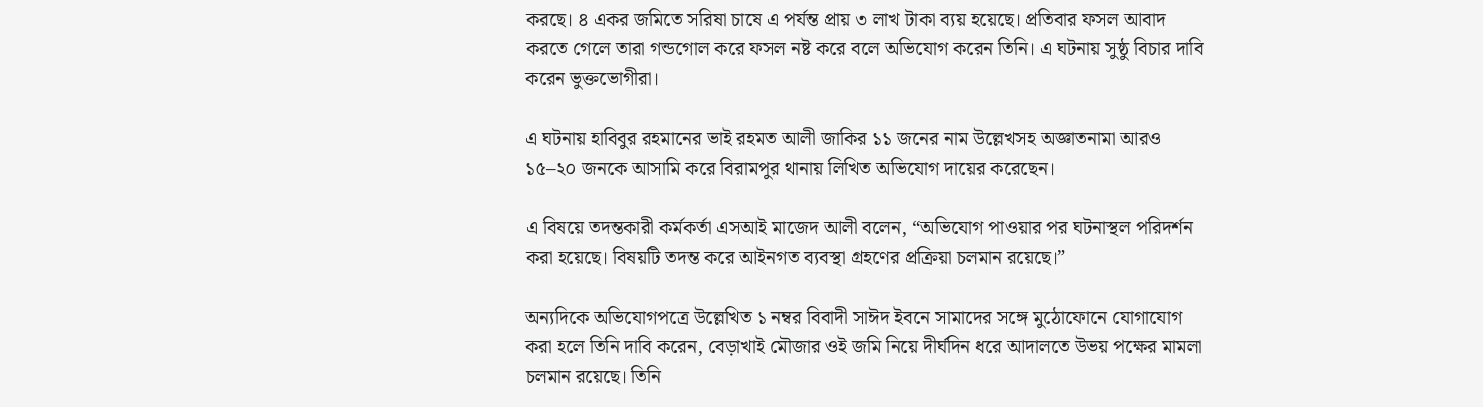করছে। ৪ একর জমিতে সরিষা চাষে এ পর্যন্ত প্রায় ৩ লাখ টাকা ব্যয় হয়েছে। প্রতিবার ফসল আবাদ করতে গেলে তারা গন্ডগোল করে ফসল নষ্ট করে বলে অভিযোগ করেন তিনি। এ ঘটনায় সুষ্ঠু বিচার দাবি করেন ভুক্তভোগীরা।

এ ঘটনায় হাবিবুর রহমানের ভাই রহমত আলী জাকির ১১ জনের নাম উল্লেখসহ অজ্ঞাতনামা আরও ১৫–২০ জনকে আসামি করে বিরামপুর থানায় লিখিত অভিযোগ দায়ের করেছেন।

এ বিষয়ে তদন্তকারী কর্মকর্তা এসআই মাজেদ আলী বলেন, “অভিযোগ পাওয়ার পর ঘটনাস্থল পরিদর্শন করা হয়েছে। বিষয়টি তদন্ত করে আইনগত ব্যবস্থা গ্রহণের প্রক্রিয়া চলমান রয়েছে।”

অন্যদিকে অভিযোগপত্রে উল্লেখিত ১ নম্বর বিবাদী সাঈদ ইবনে সামাদের সঙ্গে মুঠোফোনে যোগাযোগ করা হলে তিনি দাবি করেন, বেড়াখাই মৌজার ওই জমি নিয়ে দীর্ঘদিন ধরে আদালতে উভয় পক্ষের মামলা চলমান রয়েছে। তিনি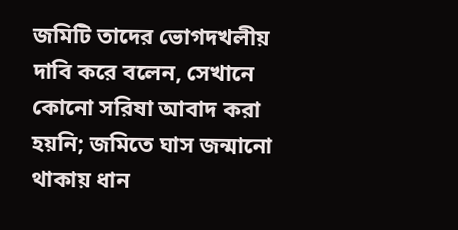জমিটি তাদের ভোগদখলীয় দাবি করে বলেন, সেখানে কোনো সরিষা আবাদ করা হয়নি; জমিতে ঘাস জন্মানো থাকায় ধান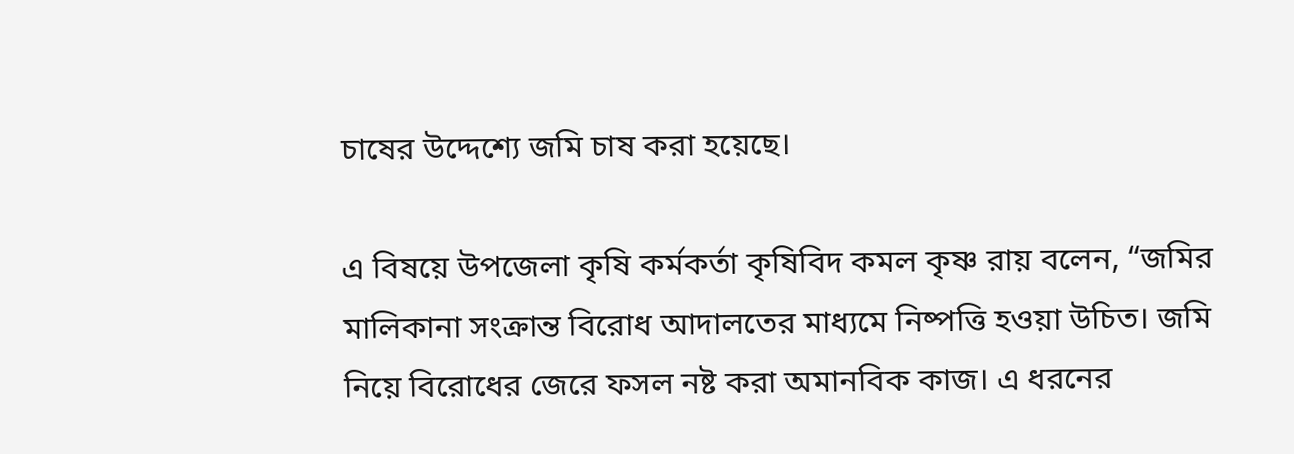চাষের উদ্দেশ্যে জমি চাষ করা হয়েছে।

এ বিষয়ে উপজেলা কৃষি কর্মকর্তা কৃষিবিদ কমল কৃষ্ণ রায় বলেন, “জমির মালিকানা সংক্রান্ত বিরোধ আদালতের মাধ্যমে নিষ্পত্তি হওয়া উচিত। জমি নিয়ে বিরোধের জেরে ফসল নষ্ট করা অমানবিক কাজ। এ ধরনের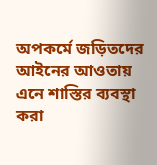অপকর্মে জড়িতদের আইনের আওতায় এনে শাস্তির ব্যবস্থা করা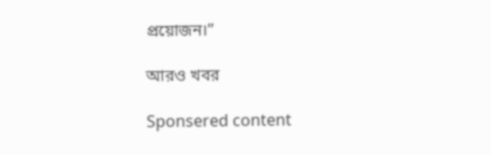প্রয়োজন।”

আরও খবর

Sponsered content